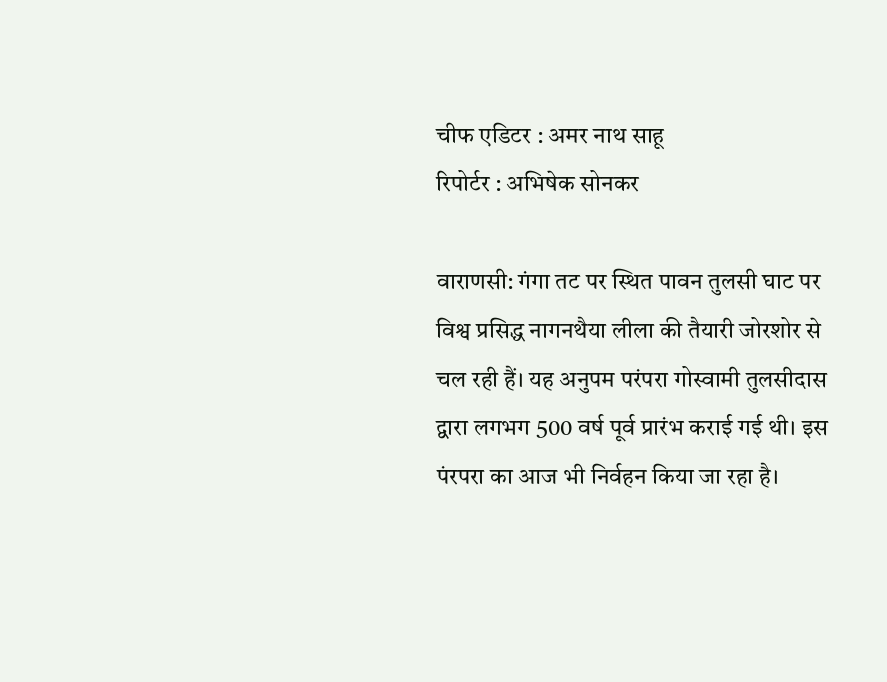चीफ एडिटर : अमर नाथ साहू
रिपोर्टर : अभिषेक सोनकर

वाराणसी: गंगा तट पर स्थित पावन तुलसी घाट पर विश्व प्रसिद्ध नागनथैया लीला की तैयारी जोरशोर से चल रही हैं। यह अनुपम परंपरा गोस्वामी तुलसीदास द्वारा लगभग 500 वर्ष पूर्व प्रारंभ कराई गई थी। इस पंरपरा का आज भी निर्वहन किया जा रहा है।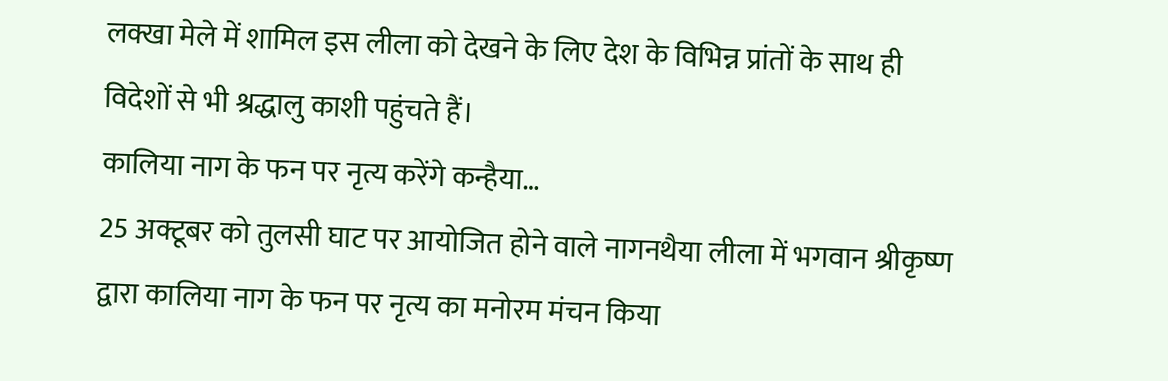लक्खा मेले में शामिल इस लीला को देखने के लिए देश के विभिन्न प्रांतों के साथ ही विदेशों से भी श्रद्धालु काशी पहुंचते हैं।
कालिया नाग के फन पर नृत्य करेंगे कन्हैया…
25 अक्टूबर को तुलसी घाट पर आयोजित होने वाले नागनथैया लीला में भगवान श्रीकृष्ण द्वारा कालिया नाग के फन पर नृत्य का मनोरम मंचन किया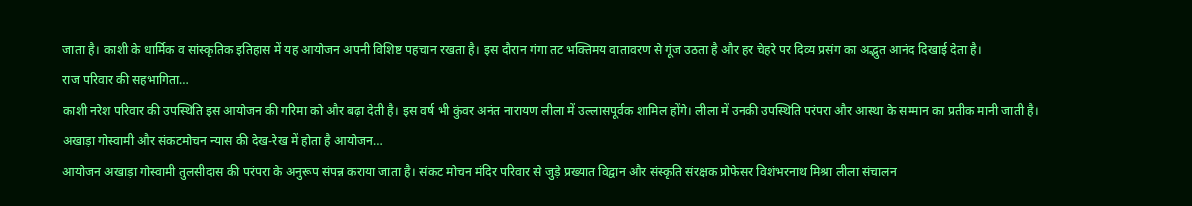जाता है। काशी के धार्मिक व सांस्कृतिक इतिहास में यह आयोजन अपनी विशिष्ट पहचान रखता है। इस दौरान गंगा तट भक्तिमय वातावरण से गूंज उठता है और हर चेहरे पर दिव्य प्रसंग का अद्भुत आनंद दिखाई देता है।
राज परिवार की सहभागिता…
काशी नरेश परिवार की उपस्थिति इस आयोजन की गरिमा को और बढ़ा देती है। इस वर्ष भी कुंवर अनंत नारायण लीला में उल्लासपूर्वक शामिल होंगे। लीला में उनकी उपस्थिति परंपरा और आस्था के सम्मान का प्रतीक मानी जाती है।
अखाड़ा गोस्वामी और संकटमोचन न्यास की देख-रेख में होता है आयोजन…
आयोजन अखाड़ा गोस्वामी तुलसीदास की परंपरा के अनुरूप संपन्न कराया जाता है। संकट मोचन मंदिर परिवार से जुड़े प्रख्यात विद्वान और संस्कृति संरक्षक प्रोफेसर विशंभरनाथ मिश्रा लीला संचालन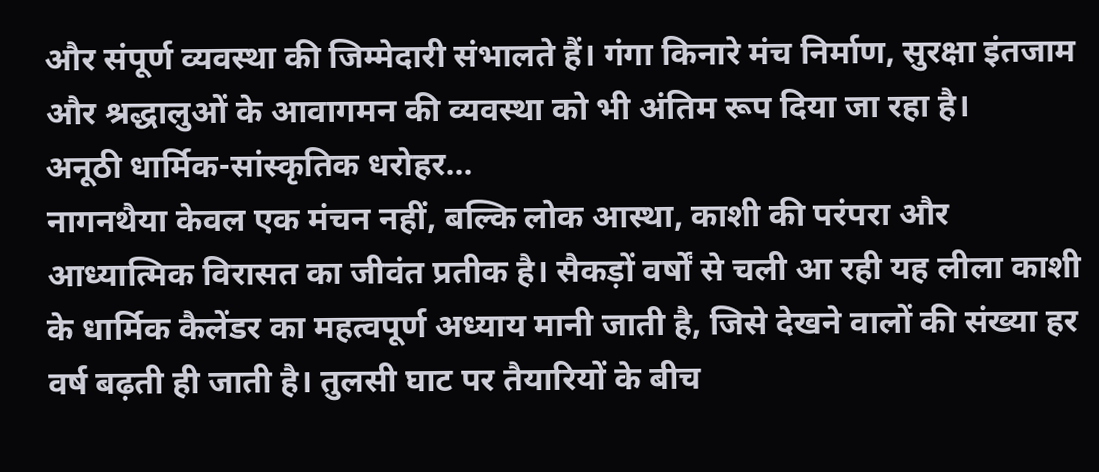और संपूर्ण व्यवस्था की जिम्मेदारी संभालते हैं। गंगा किनारे मंच निर्माण, सुरक्षा इंतजाम और श्रद्धालुओं के आवागमन की व्यवस्था को भी अंतिम रूप दिया जा रहा है।
अनूठी धार्मिक-सांस्कृतिक धरोहर…
नागनथैया केवल एक मंचन नहीं, बल्कि लोक आस्था, काशी की परंपरा और आध्यात्मिक विरासत का जीवंत प्रतीक है। सैकड़ों वर्षों से चली आ रही यह लीला काशी के धार्मिक कैलेंडर का महत्वपूर्ण अध्याय मानी जाती है, जिसे देखने वालों की संख्या हर वर्ष बढ़ती ही जाती है। तुलसी घाट पर तैयारियों के बीच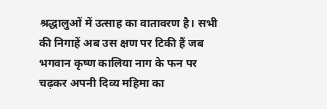श्रद्धालुओं में उत्साह का वातावरण है। सभी की निगाहें अब उस क्षण पर टिकी हैं जब भगवान कृष्ण कालिया नाग के फन पर चढ़कर अपनी दिव्य महिमा का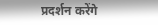प्रदर्शन करेंगे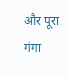और पूरा गंगा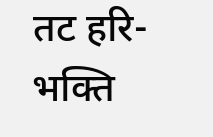तट हरि-भक्ति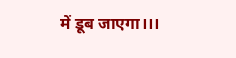में डूब जाएगा।।।